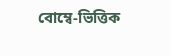বোম্বে-ভিত্তিক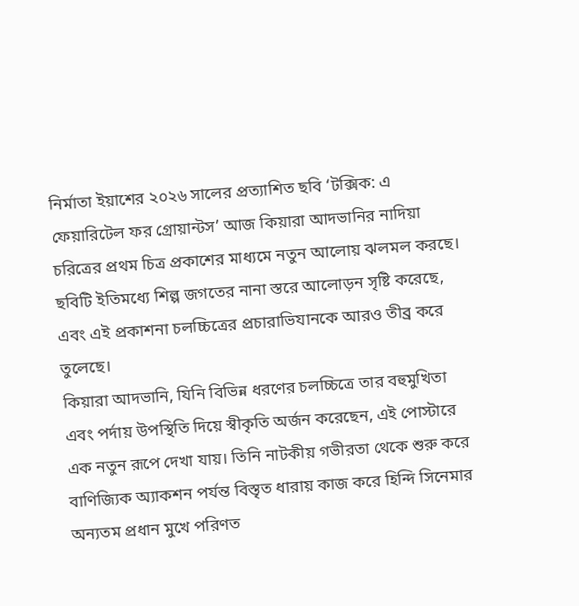নির্মাতা ইয়াশের ২০২৬ সালের প্রত্যাশিত ছবি ‘টক্সিক: এ ফেয়ারিটেল ফর গ্রোয়ান্টস’ আজ কিয়ারা আদভানির নাদিয়া চরিত্রের প্রথম চিত্র প্রকাশের মাধ্যমে নতুন আলোয় ঝলমল করছে। ছবিটি ইতিমধ্যে শিল্প জগতের নানা স্তরে আলোড়ন সৃষ্টি করেছে, এবং এই প্রকাশনা চলচ্চিত্রের প্রচারাভিযানকে আরও তীব্র করে তুলেছে।
কিয়ারা আদভানি, যিনি বিভিন্ন ধরণের চলচ্চিত্রে তার বহুমুখিতা এবং পর্দায় উপস্থিতি দিয়ে স্বীকৃতি অর্জন করেছেন, এই পোস্টারে এক নতুন রূপে দেখা যায়। তিনি নাটকীয় গভীরতা থেকে শুরু করে বাণিজ্যিক অ্যাকশন পর্যন্ত বিস্তৃত ধারায় কাজ করে হিন্দি সিনেমার অন্যতম প্রধান মুখে পরিণত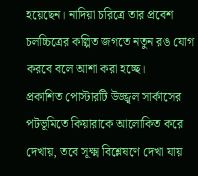হয়েছেন। নাদিয়া চরিত্রে তার প্রবেশ চলচ্চিত্রের কল্পিত জগতে নতুন রঙ যোগ করবে বলে আশা করা হচ্ছে।
প্রকাশিত পোস্টারটি উজ্জ্বল সার্কাসের পটভূমিতে কিয়ারাকে আলোকিত করে দেখায়, তবে সূক্ষ্ম বিশ্লেষণে দেখা যায়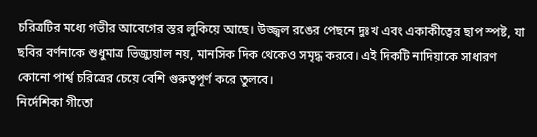চরিত্রটির মধ্যে গভীর আবেগের স্তর লুকিয়ে আছে। উজ্জ্বল রঙের পেছনে দুঃখ এবং একাকীত্বের ছাপ স্পষ্ট, যা ছবির বর্ণনাকে শুধুমাত্র ভিজ্যুয়াল নয়, মানসিক দিক থেকেও সমৃদ্ধ করবে। এই দিকটি নাদিয়াকে সাধারণ কোনো পার্শ্ব চরিত্রের চেয়ে বেশি গুরুত্বপূর্ণ করে তুলবে।
নির্দেশিকা গীতো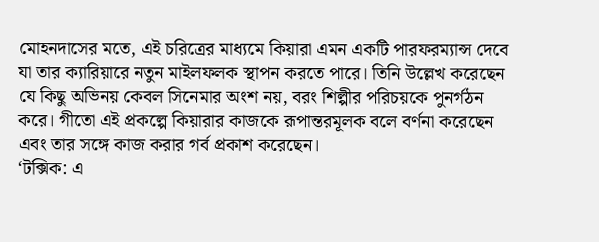মোহনদাসের মতে, এই চরিত্রের মাধ্যমে কিয়ারা এমন একটি পারফরম্যান্স দেবে যা তার ক্যারিয়ারে নতুন মাইলফলক স্থাপন করতে পারে। তিনি উল্লেখ করেছেন যে কিছু অভিনয় কেবল সিনেমার অংশ নয়, বরং শিল্পীর পরিচয়কে পুনর্গঠন করে। গীতো এই প্রকল্পে কিয়ারার কাজকে রূপান্তরমূলক বলে বর্ণনা করেছেন এবং তার সঙ্গে কাজ করার গর্ব প্রকাশ করেছেন।
‘টক্সিক: এ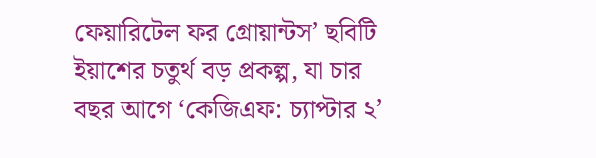ফেয়ারিটেল ফর গ্রোয়ান্টস’ ছবিটি ইয়াশের চতুর্থ বড় প্রকল্প, যা চার বছর আগে ‘কেজিএফ: চ্যাপ্টার ২’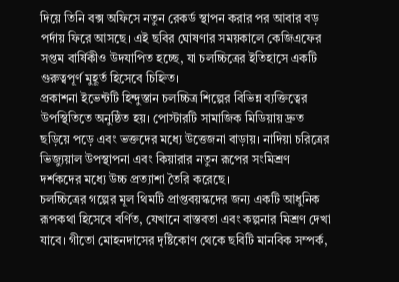দিয়ে তিনি বক্স অফিসে নতুন রেকর্ড স্থাপন করার পর আবার বড় পর্দায় ফিরে আসছে। এই ছবির ঘোষণার সময়কালে কেজিএফের সপ্তম বার্ষিকীও উদযাপিত হচ্ছে, যা চলচ্চিত্রের ইতিহাসে একটি গুরুত্বপূর্ণ মুহূর্ত হিসেবে চিহ্নিত।
প্রকাশনা ইভেন্টটি হিন্দুস্তান চলচ্চিত্র শিল্পের বিভিন্ন ব্যক্তিত্বের উপস্থিতিতে অনুষ্ঠিত হয়। পোস্টারটি সামাজিক মিডিয়ায় দ্রুত ছড়িয়ে পড়ে এবং ভক্তদের মধ্যে উত্তেজনা বাড়ায়। নাদিয়া চরিত্রের ভিজ্যুয়াল উপস্থাপনা এবং কিয়ারার নতুন রূপের সংমিশ্রণ দর্শকদের মধ্যে উচ্চ প্রত্যাশা তৈরি করেছে।
চলচ্চিত্রের গল্পের মূল থিমটি প্রাপ্তবয়স্কদের জন্য একটি আধুনিক রূপকথা হিসেবে বর্ণিত, যেখানে বাস্তবতা এবং কল্পনার মিশ্রণ দেখা যাবে। গীতো মোহনদাসের দৃষ্টিকোণ থেকে ছবিটি মানবিক সম্পর্ক,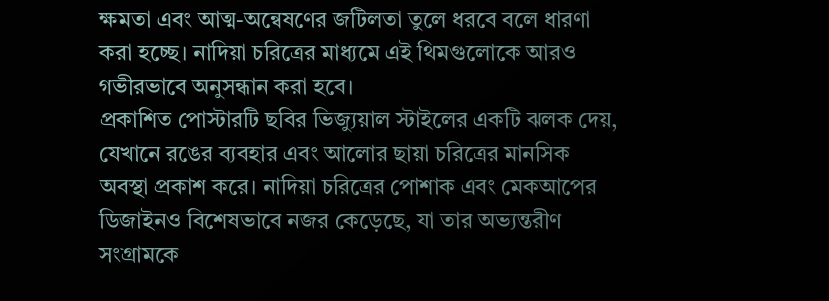ক্ষমতা এবং আত্ম-অন্বেষণের জটিলতা তুলে ধরবে বলে ধারণা করা হচ্ছে। নাদিয়া চরিত্রের মাধ্যমে এই থিমগুলোকে আরও গভীরভাবে অনুসন্ধান করা হবে।
প্রকাশিত পোস্টারটি ছবির ভিজ্যুয়াল স্টাইলের একটি ঝলক দেয়, যেখানে রঙের ব্যবহার এবং আলোর ছায়া চরিত্রের মানসিক অবস্থা প্রকাশ করে। নাদিয়া চরিত্রের পোশাক এবং মেকআপের ডিজাইনও বিশেষভাবে নজর কেড়েছে, যা তার অভ্যন্তরীণ সংগ্রামকে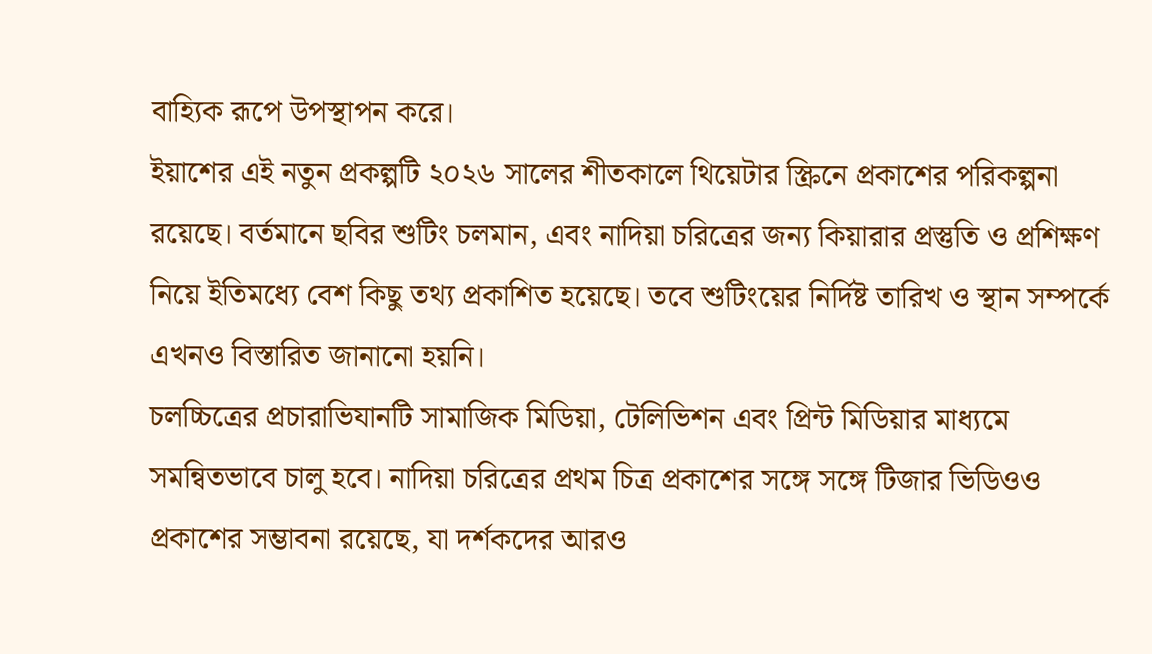বাহ্যিক রূপে উপস্থাপন করে।
ইয়াশের এই নতুন প্রকল্পটি ২০২৬ সালের শীতকালে থিয়েটার স্ক্রিনে প্রকাশের পরিকল্পনা রয়েছে। বর্তমানে ছবির শুটিং চলমান, এবং নাদিয়া চরিত্রের জন্য কিয়ারার প্রস্তুতি ও প্রশিক্ষণ নিয়ে ইতিমধ্যে বেশ কিছু তথ্য প্রকাশিত হয়েছে। তবে শুটিংয়ের নির্দিষ্ট তারিখ ও স্থান সম্পর্কে এখনও বিস্তারিত জানানো হয়নি।
চলচ্চিত্রের প্রচারাভিযানটি সামাজিক মিডিয়া, টেলিভিশন এবং প্রিন্ট মিডিয়ার মাধ্যমে সমন্বিতভাবে চালু হবে। নাদিয়া চরিত্রের প্রথম চিত্র প্রকাশের সঙ্গে সঙ্গে টিজার ভিডিওও প্রকাশের সম্ভাবনা রয়েছে, যা দর্শকদের আরও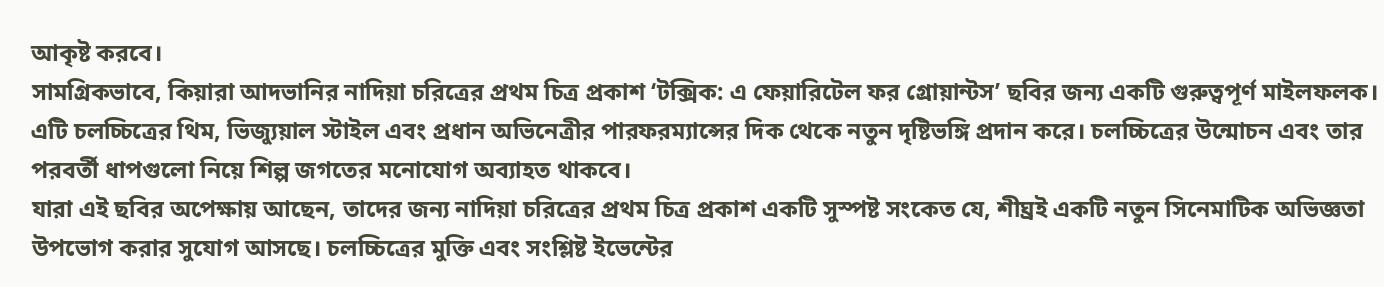আকৃষ্ট করবে।
সামগ্রিকভাবে, কিয়ারা আদভানির নাদিয়া চরিত্রের প্রথম চিত্র প্রকাশ ‘টক্সিক: এ ফেয়ারিটেল ফর গ্রোয়ান্টস’ ছবির জন্য একটি গুরুত্বপূর্ণ মাইলফলক। এটি চলচ্চিত্রের থিম, ভিজ্যুয়াল স্টাইল এবং প্রধান অভিনেত্রীর পারফরম্যান্সের দিক থেকে নতুন দৃষ্টিভঙ্গি প্রদান করে। চলচ্চিত্রের উন্মোচন এবং তার পরবর্তী ধাপগুলো নিয়ে শিল্প জগতের মনোযোগ অব্যাহত থাকবে।
যারা এই ছবির অপেক্ষায় আছেন, তাদের জন্য নাদিয়া চরিত্রের প্রথম চিত্র প্রকাশ একটি সুস্পষ্ট সংকেত যে, শীঘ্রই একটি নতুন সিনেমাটিক অভিজ্ঞতা উপভোগ করার সুযোগ আসছে। চলচ্চিত্রের মুক্তি এবং সংশ্লিষ্ট ইভেন্টের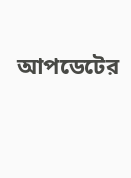আপডেটের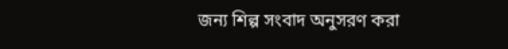জন্য শিল্প সংবাদ অনুসরণ করা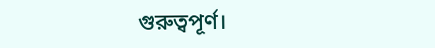গুরুত্বপূর্ণ।